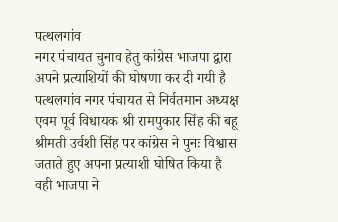पत्थलगांव
नगर पंचायत चुनाव हेतु कांग्रेस भाजपा द्वारा अपने प्रत्याशियों की घोषणा कर दी गयी है
पत्थलगांव नगर पंचायत से निर्वतमान अध्यक्ष एवम पूर्व विधायक श्री रामपुकार सिंह की बहू श्रीमती उर्वशी सिंह पर कांग्रेस ने पुनः विश्वास जताते हुए अपना प्रत्याशी घोषित किया है
वही भाजपा ने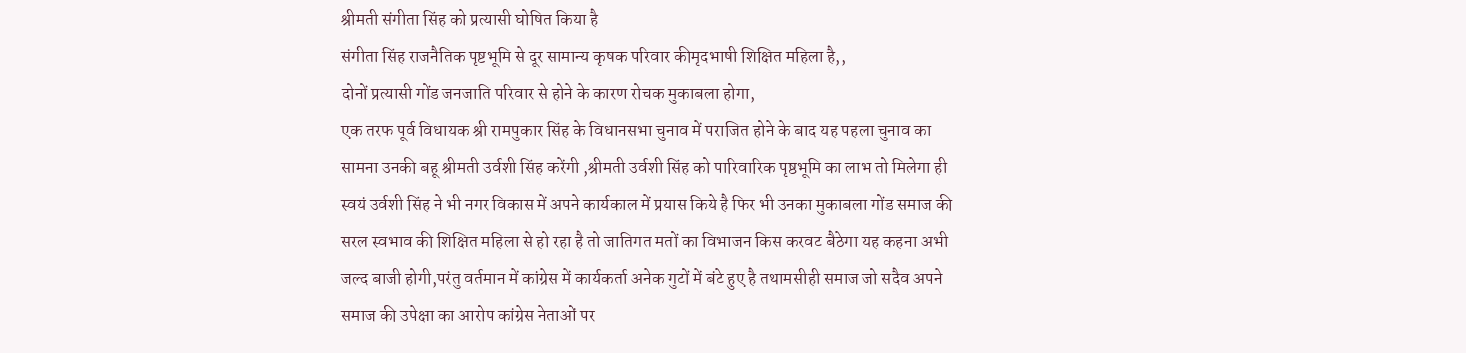श्रीमती संगीता सिंह को प्रत्यासी घोषित किया है
संगीता सिंह राजनैतिक पृष्टभूमि से दूर सामान्य कृषक परिवार कीमृदभाषी शिक्षित महिला है,,
दोनों प्रत्यासी गोंड जनजाति परिवार से होने के कारण रोचक मुकाबला होगा,
एक तरफ पूर्व विधायक श्री रामपुकार सिंह के विधानसभा चुनाव में पराजित होने के बाद यह पहला चुनाव का सामना उनकी बहू श्रीमती उर्वशी सिंह करेंगी ,श्रीमती उर्वशी सिंह को पारिवारिक पृष्ठभूमि का लाभ तो मिलेगा ही स्वयं उर्वशी सिंह ने भी नगर विकास में अपने कार्यकाल में प्रयास किये है फिर भी उनका मुकाबला गोंड समाज की सरल स्वभाव की शिक्षित महिला से हो रहा है तो जातिगत मतों का विभाजन किस करवट बैठेगा यह कहना अभी जल्द बाजी होगी,परंतु वर्तमान में कांग्रेस में कार्यकर्ता अनेक गुटों में बंटे हुए है तथामसीही समाज जो सदैव अपने समाज की उपेक्षा का आरोप कांग्रेस नेताओं पर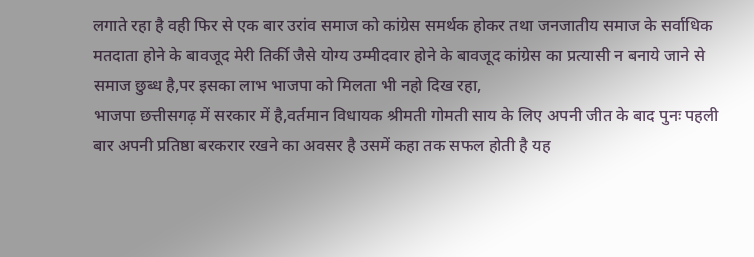लगाते रहा है वही फिर से एक बार उरांव समाज को कांग्रेस समर्थक होकर तथा जनजातीय समाज के सर्वाधिक मतदाता होने के बावजूद मेरी तिर्की जैसे योग्य उम्मीदवार होने के बावजूद कांग्रेस का प्रत्यासी न बनाये जाने से समाज छुब्ध है,पर इसका लाभ भाजपा को मिलता भी नहो दिख रहा,
भाजपा छत्तीसगढ़ में सरकार में है,वर्तमान विधायक श्रीमती गोमती साय के लिए अपनी जीत के बाद पुनः पहली बार अपनी प्रतिष्ठा बरकरार रखने का अवसर है उसमें कहा तक सफल होती है यह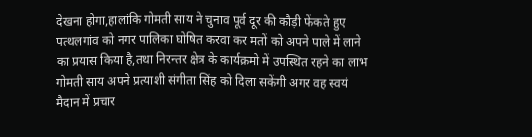देखना होगा,हालांकि गोमती साय ने चुनाव पूर्व दूर की कौड़ी फेंकते हुए पत्थलगांव को नगर पालिका घोषित करवा कर मतों को अपने पाले में लाने का प्रयास किया है,तथा निरन्तर क्षेत्र के कार्यक्रमो में उपस्थित रहने का लाभ गोमती साय अपने प्रत्याशी संगीता सिंह को दिला सकेंगी अगर वह स्वयं मैदान में प्रचार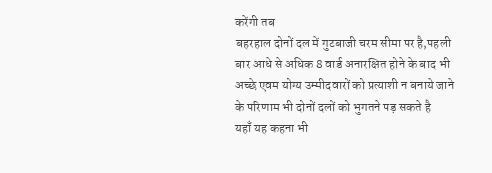करेंगी तब
बहरहाल दोनों दल में गुटबाजी चरम सीमा पर है,पहली बार आधे से अधिक 8 वार्ड अनारक्षित होने के बाद भी अच्छे एवम योग्य उम्मीदवारों को प्रत्याशी न बनाये जाने के परिणाम भी दोनों दलों को भुगतने पड़ सकते है
यहाँ यह कहना भी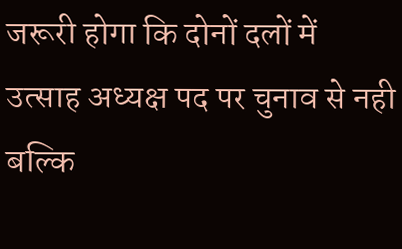जरूरी होगा कि दोनों दलों में उत्साह अध्यक्ष पद पर चुनाव से नही बल्कि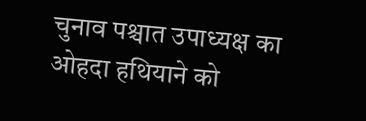चुनाव पश्चात उपाध्यक्ष का ओहदा हथियाने को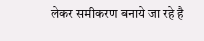लेकर समीकरण बनाये जा रहे है